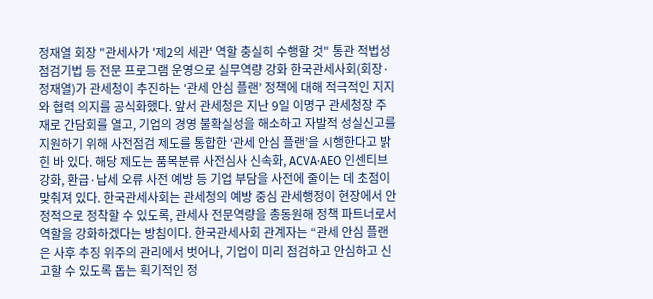정재열 회장 "관세사가 '제2의 세관' 역할 충실히 수행할 것" 통관 적법성 점검기법 등 전문 프로그램 운영으로 실무역량 강화 한국관세사회(회장·정재열)가 관세청이 추진하는 ‘관세 안심 플랜’ 정책에 대해 적극적인 지지와 협력 의지를 공식화했다. 앞서 관세청은 지난 9일 이명구 관세청장 주재로 간담회를 열고, 기업의 경영 불확실성을 해소하고 자발적 성실신고를 지원하기 위해 사전점검 제도를 통합한 ‘관세 안심 플랜’을 시행한다고 밝힌 바 있다. 해당 제도는 품목분류 사전심사 신속화, ACVA·AEO 인센티브 강화, 환급·납세 오류 사전 예방 등 기업 부담을 사전에 줄이는 데 초점이 맞춰져 있다. 한국관세사회는 관세청의 예방 중심 관세행정이 현장에서 안정적으로 정착할 수 있도록, 관세사 전문역량을 총동원해 정책 파트너로서 역할을 강화하겠다는 방침이다. 한국관세사회 관계자는 “관세 안심 플랜은 사후 추징 위주의 관리에서 벗어나, 기업이 미리 점검하고 안심하고 신고할 수 있도록 돕는 획기적인 정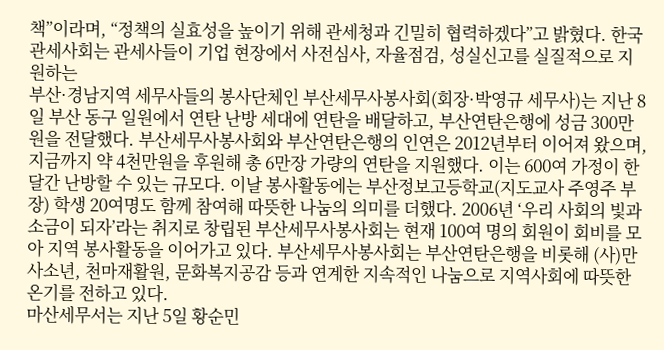책”이라며, “정책의 실효성을 높이기 위해 관세청과 긴밀히 협력하겠다”고 밝혔다. 한국관세사회는 관세사들이 기업 현장에서 사전심사, 자율점검, 성실신고를 실질적으로 지원하는
부산·경남지역 세무사들의 봉사단체인 부산세무사봉사회(회장·박영규 세무사)는 지난 8일 부산 동구 일원에서 연탄 난방 세대에 연탄을 배달하고, 부산연탄은행에 성금 300만원을 전달했다. 부산세무사봉사회와 부산연탄은행의 인연은 2012년부터 이어져 왔으며, 지금까지 약 4천만원을 후원해 총 6만장 가량의 연탄을 지원했다. 이는 600여 가정이 한달간 난방할 수 있는 규모다. 이날 봉사활동에는 부산정보고등학교(지도교사 주영주 부장) 학생 20여명도 함께 참여해 따뜻한 나눔의 의미를 더했다. 2006년 ‘우리 사회의 빛과 소금이 되자’라는 취지로 창립된 부산세무사봉사회는 현재 100여 명의 회원이 회비를 모아 지역 봉사활동을 이어가고 있다. 부산세무사봉사회는 부산연탄은행을 비롯해 (사)만사소년, 천마재활원, 문화복지공감 등과 연계한 지속적인 나눔으로 지역사회에 따뜻한 온기를 전하고 있다.
마산세무서는 지난 5일 황순민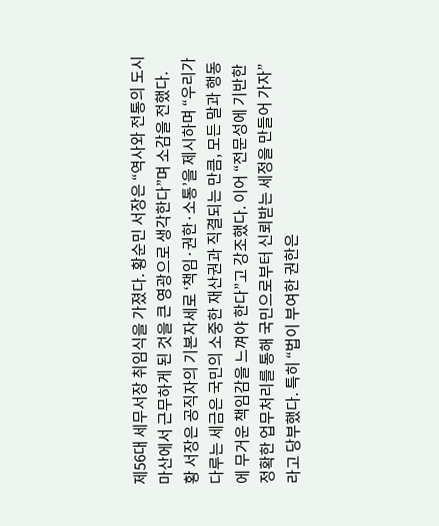제56대 세무서장 취임식을 가졌다. 황순민 서장은 “역사와 전통의 도시 마산에서 근무하게 된 것을 큰 영광으로 생각한다”며 소감을 전했다. 황 서장은 공직자의 기본자세로 ‘책임·권한·소통’을 제시하며 “우리가 다루는 세금은 국민의 소중한 재산권과 직결되는 만큼, 모든 말과 행동에 무거운 책임감을 느껴야 한다”고 강조했다. 이어 “전문성에 기반한 정확한 업무처리를 통해 국민으로부터 신뢰받는 세정을 만들어 가자”라고 당부했다. 특히 “법이 부여한 권한은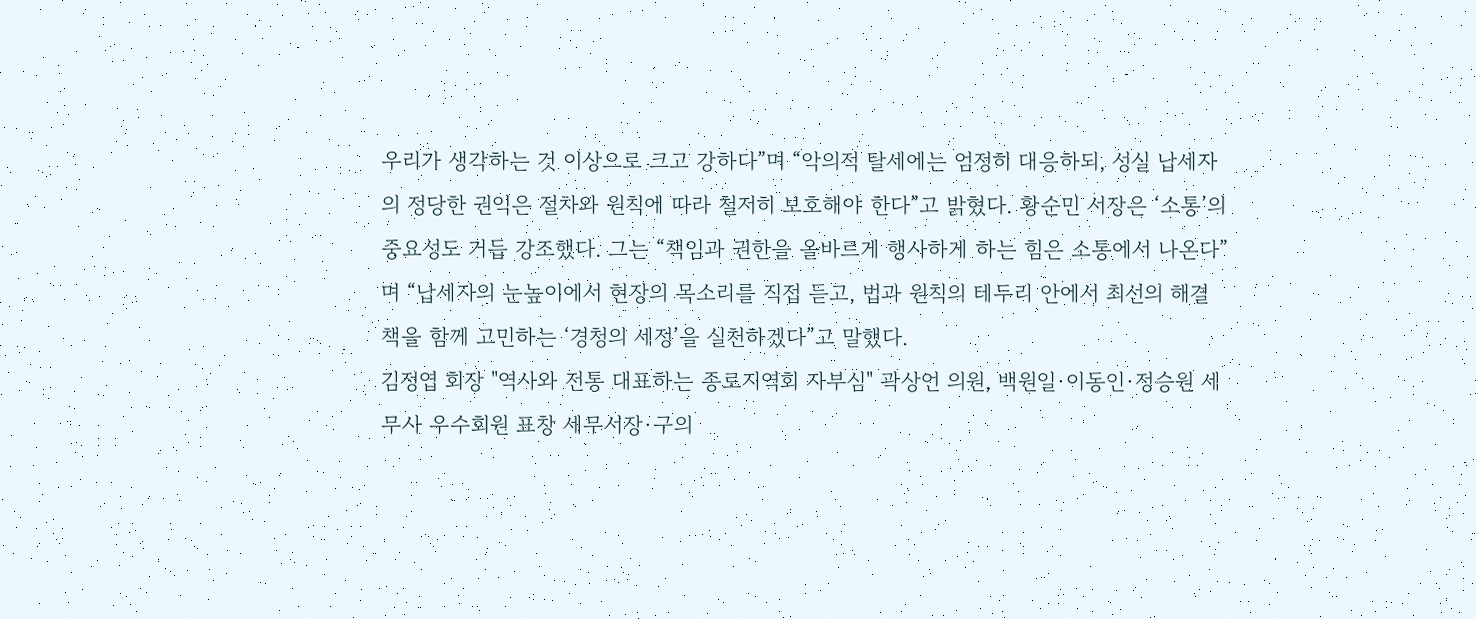우리가 생각하는 것 이상으로 크고 강하다”며 “악의적 탈세에는 엄정히 대응하되, 성실 납세자의 정당한 권익은 절차와 원칙에 따라 철저히 보호해야 한다”고 밝혔다. 황순민 서장은 ‘소통’의 중요성도 거듭 강조했다. 그는 “책임과 권한을 올바르게 행사하게 하는 힘은 소통에서 나온다”며 “납세자의 눈높이에서 현장의 목소리를 직접 듣고, 법과 원칙의 테두리 안에서 최선의 해결책을 함께 고민하는 ‘경청의 세정’을 실천하겠다”고 말했다.
김정엽 회장 "역사와 전통 대표하는 종로지역회 자부심" 곽상언 의원, 백원일·이동인·정승원 세무사 우수회원 표창 세무서장·구의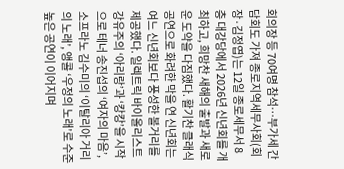회의장 등 70여명 참석…부가세 간담회도 가져 종로지역세무사회(회장·김정엽)는 12일 종로세무서 8층 대강당에서 2026년 신년회를 개최하고, 희망찬 새해의 출발과 새로운 도약을 다짐했다. 활기찬 클래식 공연으로 화려한 막을 연 신년회는 여느 신년회보다 풍성한 볼거리를 제공했다. 일렉트릭 바이올리스트 강유주의 ‘아리랑’과 ‘캉캉’을 시작으로 테너 송진섭의 ‘여자의 마음’, 소프라노 김수미의 ‘이탈리아 거리의 노래’, 앵콜 ‘우정의 노래’로 수준 높은 공연이 이어지며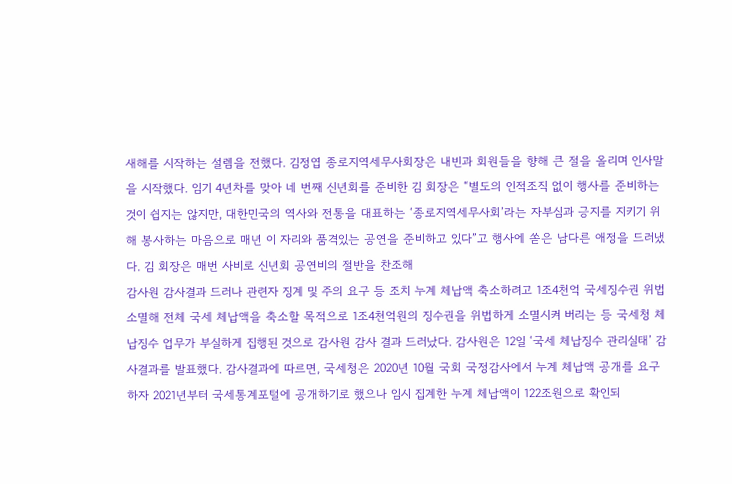새해를 시작하는 설렘을 전했다. 김정엽 종로지역세무사회장은 내빈과 회원들을 향해 큰 절을 올리며 인사말을 시작했다. 임기 4년차를 맞아 네 번째 신년회를 준비한 김 회장은 “별도의 인적조직 없이 행사를 준비하는 것이 쉽지는 않지만, 대한민국의 역사와 전통을 대표하는 ‘종로지역세무사회’라는 자부심과 긍지를 지키기 위해 봉사하는 마음으로 매년 이 자리와 품격있는 공연을 준비하고 있다”고 행사에 쏟은 남다른 애정을 드러냈다. 김 회장은 매번 사비로 신년회 공연비의 절반을 찬조해
감사원 감사결과 드러나 관련자 징계 및 주의 요구 등 조치 누계 체납액 축소하려고 1조4천억 국세징수권 위법 소멸해 전체 국세 체납액을 축소할 목적으로 1조4천억원의 징수권을 위법하게 소멸시켜 버리는 등 국세청 체납징수 업무가 부실하게 집행된 것으로 감사원 감사 결과 드러났다. 감사원은 12일 ‘국세 체납징수 관리실태’ 감사결과를 발표했다. 감사결과에 따르면, 국세청은 2020년 10월 국회 국정감사에서 누계 체납액 공개를 요구하자 2021년부터 국세통계포털에 공개하기로 했으나 임시 집계한 누계 체납액이 122조원으로 확인되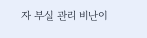자 부실 관리 비난이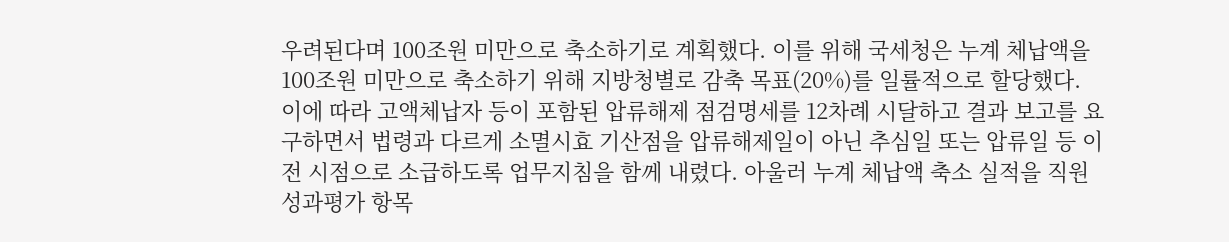우려된다며 100조원 미만으로 축소하기로 계획했다. 이를 위해 국세청은 누계 체납액을 100조원 미만으로 축소하기 위해 지방청별로 감축 목표(20%)를 일률적으로 할당했다. 이에 따라 고액체납자 등이 포함된 압류해제 점검명세를 12차례 시달하고 결과 보고를 요구하면서 법령과 다르게 소멸시효 기산점을 압류해제일이 아닌 추심일 또는 압류일 등 이전 시점으로 소급하도록 업무지침을 함께 내렸다. 아울러 누계 체납액 축소 실적을 직원성과평가 항목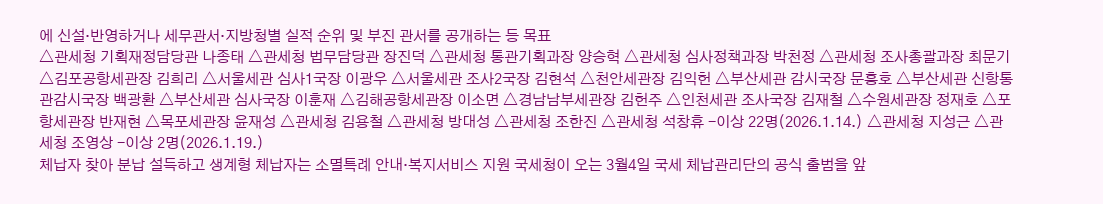에 신설·반영하거나 세무관서·지방청별 실적 순위 및 부진 관서를 공개하는 등 목표
△관세청 기획재정담당관 나종태 △관세청 법무담당관 장진덕 △관세청 통관기획과장 양승혁 △관세청 심사정책과장 박천정 △관세청 조사총괄과장 최문기 △김포공항세관장 김희리 △서울세관 심사1국장 이광우 △서울세관 조사2국장 김현석 △천안세관장 김익헌 △부산세관 감시국장 문흥호 △부산세관 신항통관감시국장 백광환 △부산세관 심사국장 이훈재 △김해공항세관장 이소면 △경남남부세관장 김헌주 △인천세관 조사국장 김재철 △수원세관장 정재호 △포항세관장 반재현 △목포세관장 윤재성 △관세청 김용철 △관세청 방대성 △관세청 조한진 △관세청 석창휴 -이상 22명(2026.1.14.) △관세청 지성근 △관세청 조영상 -이상 2명(2026.1.19.)
체납자 찾아 분납 설득하고 생계형 체납자는 소멸특례 안내·복지서비스 지원 국세청이 오는 3월4일 국세 체납관리단의 공식 출범을 앞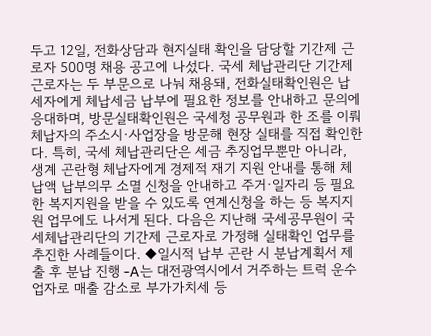두고 12일, 전화상담과 현지실태 확인을 담당할 기간제 근로자 500명 채용 공고에 나섰다. 국세 체납관리단 기간제 근로자는 두 부문으로 나눠 채용돼, 전화실태확인원은 납세자에게 체납세금 납부에 필요한 정보를 안내하고 문의에 응대하며, 방문실태확인원은 국세청 공무원과 한 조를 이뤄 체납자의 주소시·사업장을 방문해 현장 실태를 직접 확인한다. 특히, 국세 체납관리단은 세금 추징업무뿐만 아니라, 생계 곤란형 체납자에게 경제적 재기 지원 안내를 통해 체납액 납부의무 소멸 신청을 안내하고 주거·일자리 등 필요한 복지지원을 받을 수 있도록 연계신청을 하는 등 복지지원 업무에도 나서게 된다. 다음은 지난해 국세공무원이 국세체납관리단의 기간제 근로자로 가정해 실태확인 업무를 추진한 사례들이다. ◆일시적 납부 곤란 시 분납계획서 제출 후 분납 진행 -A는 대전광역시에서 거주하는 트럭 운수업자로 매출 감소로 부가가치세 등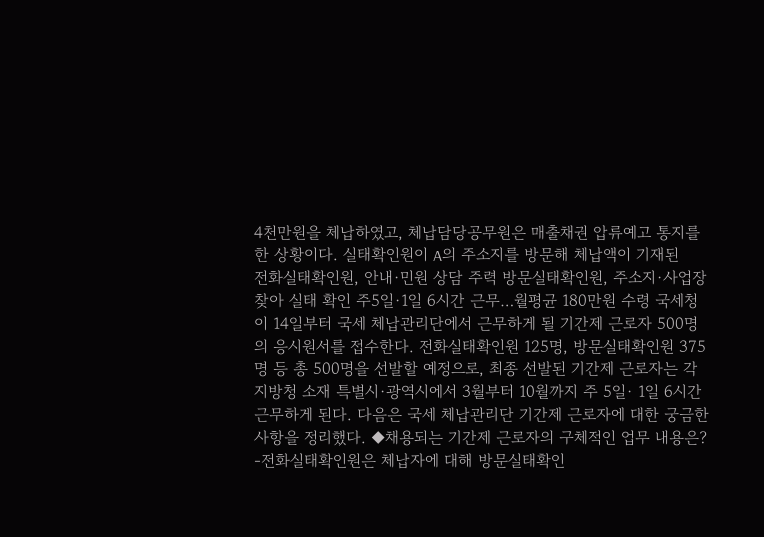4천만원을 체납하였고, 체납담당공무원은 매출채권 압류예고 통지를 한 상황이다. 실태확인원이 A의 주소지를 방문해 체납액이 기재된
전화실태확인원, 안내·민원 상담 주력 방문실태확인원, 주소지·사업장 찾아 실태 확인 주5일·1일 6시간 근무…월평균 180만원 수령 국세청이 14일부터 국세 체납관리단에서 근무하게 될 기간제 근로자 500명의 응시원서를 접수한다. 전화실태확인원 125명, 방문실태확인원 375명 등 총 500명을 선발할 예정으로, 최종 선발된 기간제 근로자는 각 지방청 소재 특별시·광역시에서 3월부터 10월까지 주 5일· 1일 6시간 근무하게 된다. 다음은 국세 체납관리단 기간제 근로자에 대한 궁금한 사항을 정리했다. ◆채용되는 기간제 근로자의 구체적인 업무 내용은? -전화실태확인원은 체납자에 대해 방문실태확인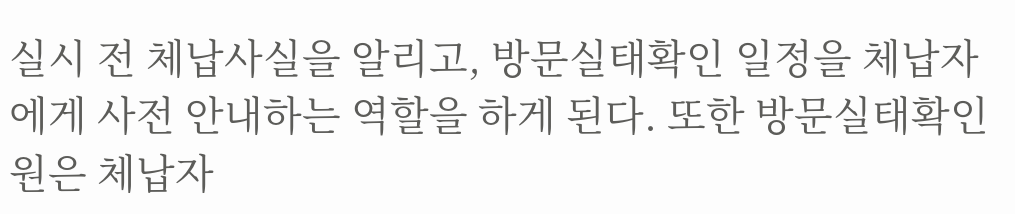실시 전 체납사실을 알리고, 방문실태확인 일정을 체납자에게 사전 안내하는 역할을 하게 된다. 또한 방문실태확인원은 체납자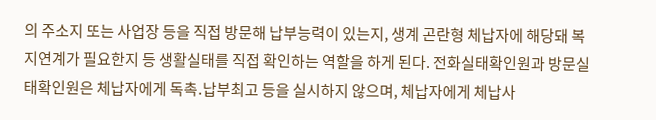의 주소지 또는 사업장 등을 직접 방문해 납부능력이 있는지, 생계 곤란형 체납자에 해당돼 복지연계가 필요한지 등 생활실태를 직접 확인하는 역할을 하게 된다. 전화실태확인원과 방문실태확인원은 체납자에게 독촉․납부최고 등을 실시하지 않으며, 체납자에게 체납사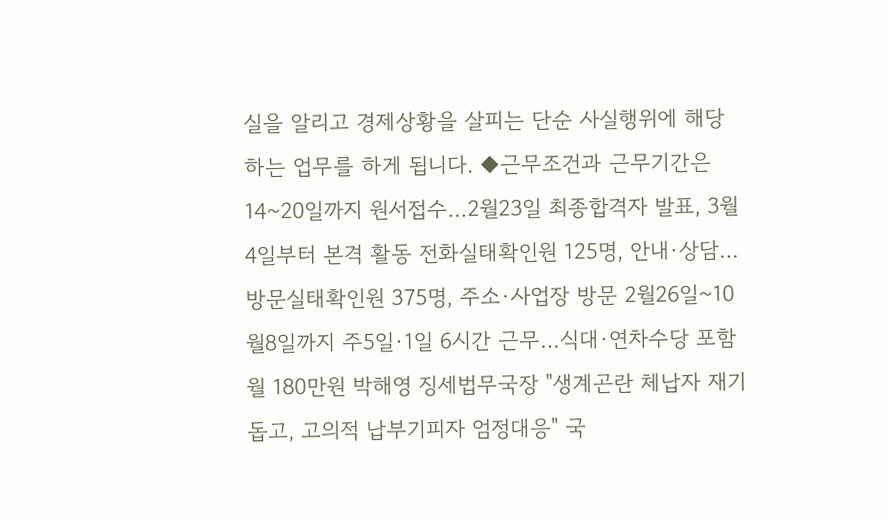실을 알리고 경제상황을 살피는 단순 사실행위에 해당하는 업무를 하게 됩니다. ◆근무조건과 근무기간은
14~20일까지 원서접수…2월23일 최종합격자 발표, 3월4일부터 본격 활동 전화실태확인원 125명, 안내·상담…방문실태확인원 375명, 주소·사업장 방문 2월26일~10월8일까지 주5일·1일 6시간 근무…식대·연차수당 포함 월 180만원 박해영 징세법무국장 "생계곤란 체납자 재기 돕고, 고의적 납부기피자 엄정대응" 국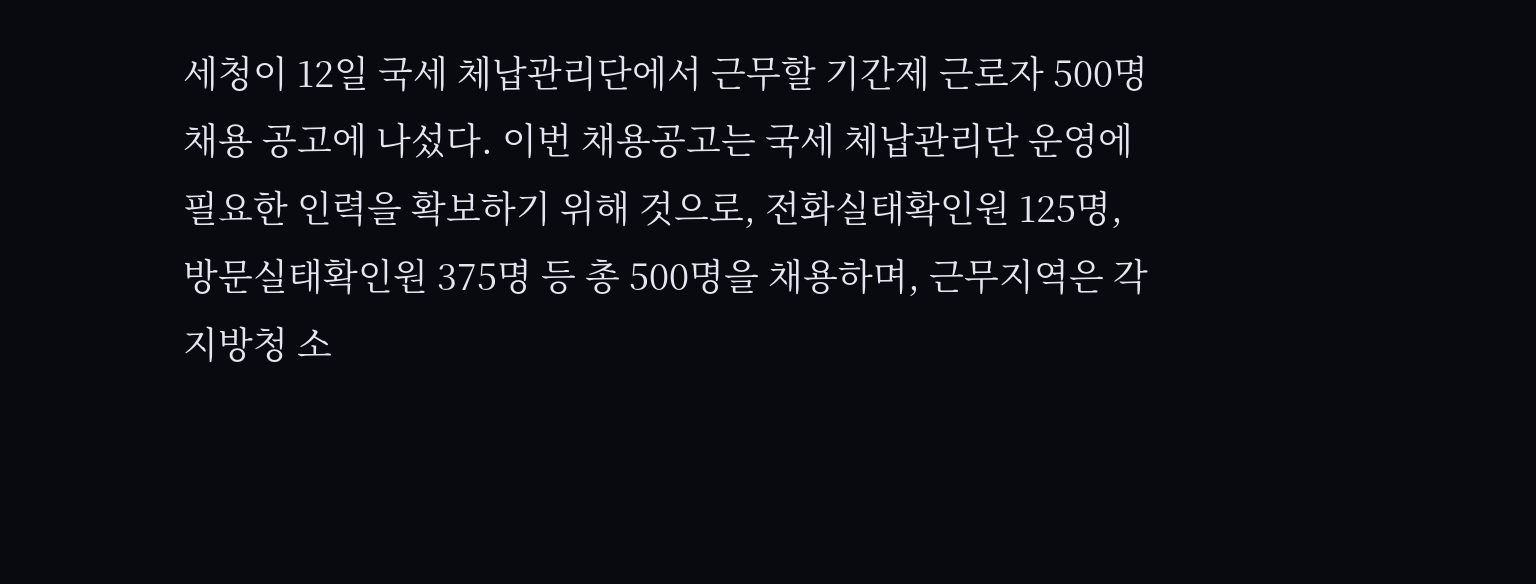세청이 12일 국세 체납관리단에서 근무할 기간제 근로자 500명 채용 공고에 나섰다. 이번 채용공고는 국세 체납관리단 운영에 필요한 인력을 확보하기 위해 것으로, 전화실태확인원 125명, 방문실태확인원 375명 등 총 500명을 채용하며, 근무지역은 각 지방청 소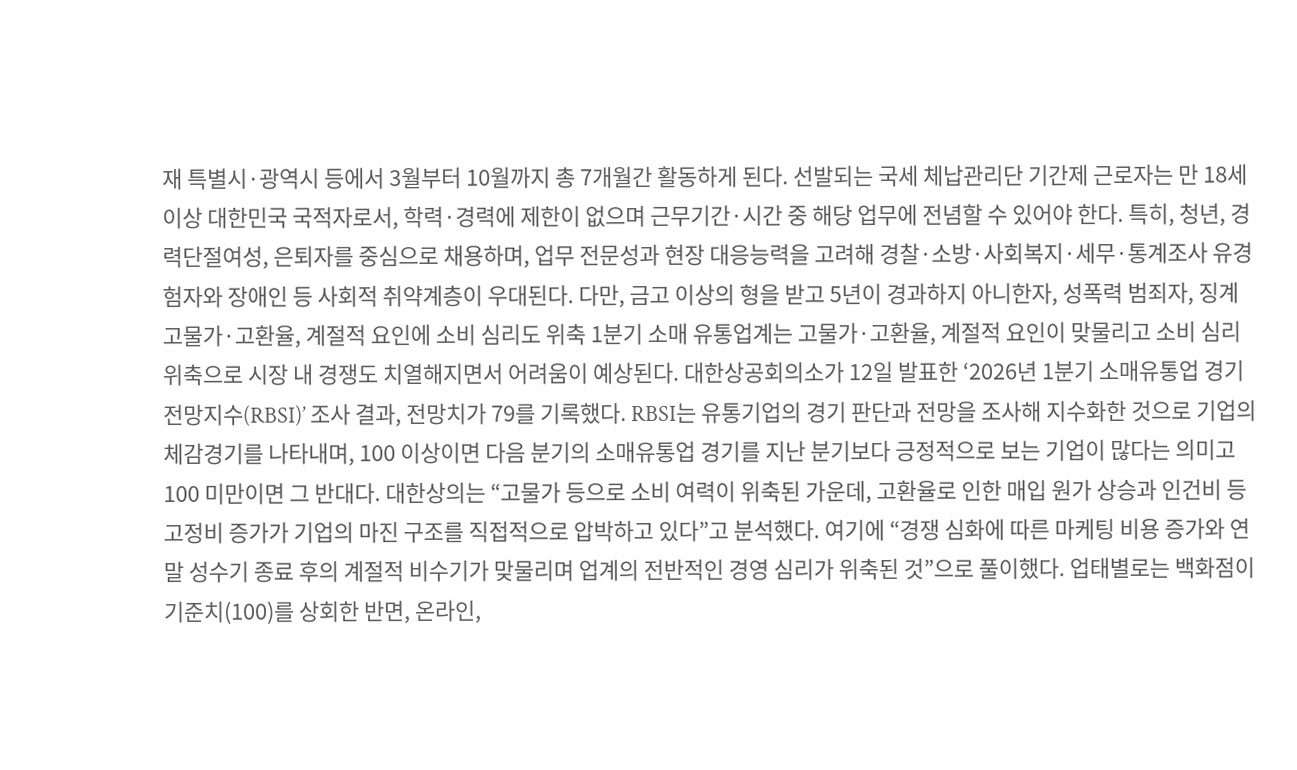재 특별시·광역시 등에서 3월부터 10월까지 총 7개월간 활동하게 된다. 선발되는 국세 체납관리단 기간제 근로자는 만 18세 이상 대한민국 국적자로서, 학력·경력에 제한이 없으며 근무기간·시간 중 해당 업무에 전념할 수 있어야 한다. 특히, 청년, 경력단절여성, 은퇴자를 중심으로 채용하며, 업무 전문성과 현장 대응능력을 고려해 경찰·소방·사회복지·세무·통계조사 유경험자와 장애인 등 사회적 취약계층이 우대된다. 다만, 금고 이상의 형을 받고 5년이 경과하지 아니한자, 성폭력 범죄자, 징계
고물가·고환율, 계절적 요인에 소비 심리도 위축 1분기 소매 유통업계는 고물가·고환율, 계절적 요인이 맞물리고 소비 심리 위축으로 시장 내 경쟁도 치열해지면서 어려움이 예상된다. 대한상공회의소가 12일 발표한 ‘2026년 1분기 소매유통업 경기전망지수(RBSI)’ 조사 결과, 전망치가 79를 기록했다. RBSI는 유통기업의 경기 판단과 전망을 조사해 지수화한 것으로 기업의 체감경기를 나타내며, 100 이상이면 다음 분기의 소매유통업 경기를 지난 분기보다 긍정적으로 보는 기업이 많다는 의미고 100 미만이면 그 반대다. 대한상의는 “고물가 등으로 소비 여력이 위축된 가운데, 고환율로 인한 매입 원가 상승과 인건비 등 고정비 증가가 기업의 마진 구조를 직접적으로 압박하고 있다”고 분석했다. 여기에 “경쟁 심화에 따른 마케팅 비용 증가와 연말 성수기 종료 후의 계절적 비수기가 맞물리며 업계의 전반적인 경영 심리가 위축된 것”으로 풀이했다. 업태별로는 백화점이 기준치(100)를 상회한 반면, 온라인,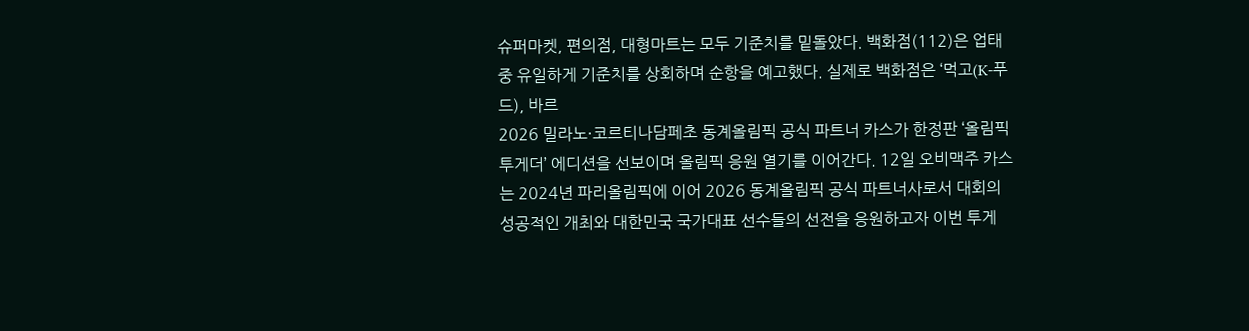슈퍼마켓, 편의점, 대형마트는 모두 기준치를 밑돌았다. 백화점(112)은 업태 중 유일하게 기준치를 상회하며 순항을 예고했다. 실제로 백화점은 ‘먹고(K-푸드), 바르
2026 밀라노·코르티나담페초 동계올림픽 공식 파트너 카스가 한정판 ‘올림픽 투게더’ 에디션을 선보이며 올림픽 응원 열기를 이어간다. 12일 오비맥주 카스는 2024년 파리올림픽에 이어 2026 동계올림픽 공식 파트너사로서 대회의 성공적인 개최와 대한민국 국가대표 선수들의 선전을 응원하고자 이번 투게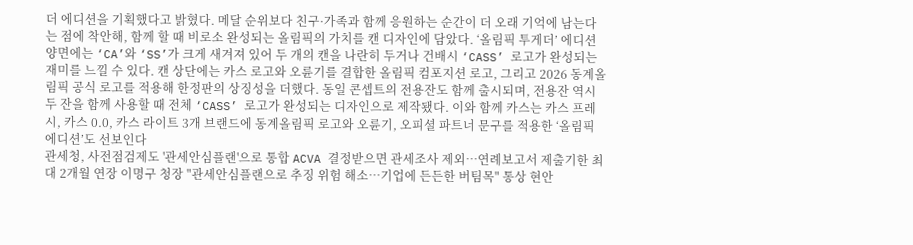더 에디션을 기획했다고 밝혔다. 메달 순위보다 친구·가족과 함께 응원하는 순간이 더 오래 기억에 남는다는 점에 착안해, 함께 할 때 비로소 완성되는 올림픽의 가치를 캔 디자인에 담았다. ‘올림픽 투게더’ 에디션 양면에는 ‘CA’와 ‘SS’가 크게 새겨져 있어 두 개의 캔을 나란히 두거나 건배시 ‘CASS’ 로고가 완성되는 재미를 느낄 수 있다. 캔 상단에는 카스 로고와 오륜기를 결합한 올림픽 컴포지션 로고, 그리고 2026 동계올림픽 공식 로고를 적용해 한정판의 상징성을 더했다. 동일 콘셉트의 전용잔도 함께 출시되며, 전용잔 역시 두 잔을 함께 사용할 때 전체 ‘CASS’ 로고가 완성되는 디자인으로 제작됐다. 이와 함께 카스는 카스 프레시, 카스 0.0, 카스 라이트 3개 브랜드에 동계올림픽 로고와 오륜기, 오피셜 파트너 문구를 적용한 ‘올림픽 에디션’도 선보인다
관세청, 사전점검제도 '관세안심플랜'으로 통합 ACVA 결정받으면 관세조사 제외…연례보고서 제출기한 최대 2개월 연장 이명구 청장 "관세안심플랜으로 추징 위험 해소…기업에 든든한 버팀목" 통상 현안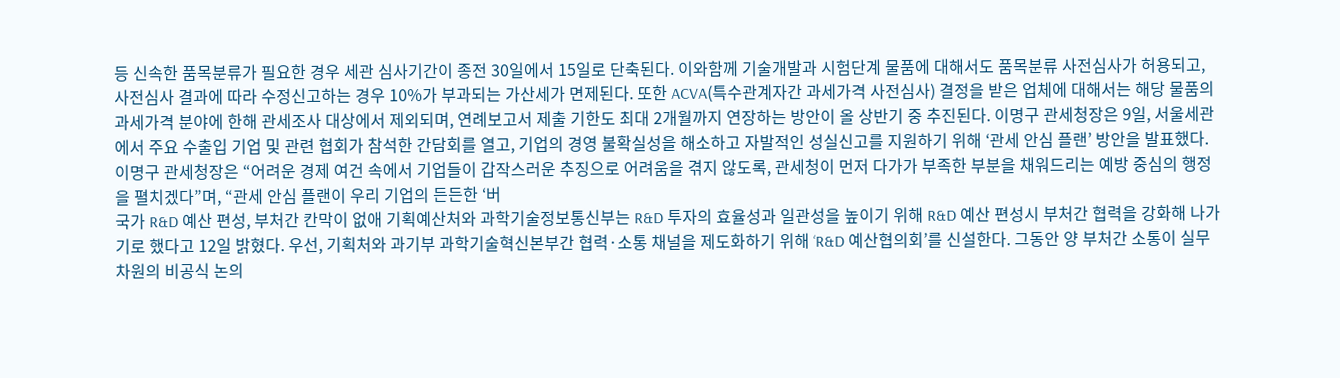등 신속한 품목분류가 필요한 경우 세관 심사기간이 종전 30일에서 15일로 단축된다. 이와함께 기술개발과 시험단계 물품에 대해서도 품목분류 사전심사가 허용되고, 사전심사 결과에 따라 수정신고하는 경우 10%가 부과되는 가산세가 면제된다. 또한 ACVA(특수관계자간 과세가격 사전심사) 결정을 받은 업체에 대해서는 해당 물품의 과세가격 분야에 한해 관세조사 대상에서 제외되며, 연례보고서 제출 기한도 최대 2개월까지 연장하는 방안이 올 상반기 중 추진된다. 이명구 관세청장은 9일, 서울세관에서 주요 수출입 기업 및 관련 협회가 참석한 간담회를 열고, 기업의 경영 불확실성을 해소하고 자발적인 성실신고를 지원하기 위해 ‘관세 안심 플랜’ 방안을 발표했다. 이명구 관세청장은 “어려운 경제 여건 속에서 기업들이 갑작스러운 추징으로 어려움을 겪지 않도록, 관세청이 먼저 다가가 부족한 부분을 채워드리는 예방 중심의 행정을 펼치겠다”며, “관세 안심 플랜이 우리 기업의 든든한 ‘버
국가 R&D 예산 편성, 부처간 칸막이 없애 기획예산처와 과학기술정보통신부는 R&D 투자의 효율성과 일관성을 높이기 위해 R&D 예산 편성시 부처간 협력을 강화해 나가기로 했다고 12일 밝혔다. 우선, 기획처와 과기부 과학기술혁신본부간 협력·소통 채널을 제도화하기 위해 ‘R&D 예산협의회’를 신설한다. 그동안 양 부처간 소통이 실무 차원의 비공식 논의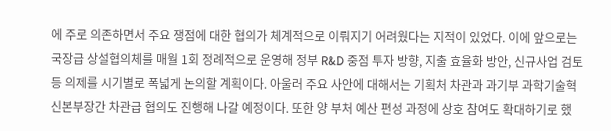에 주로 의존하면서 주요 쟁점에 대한 협의가 체계적으로 이뤄지기 어려웠다는 지적이 있었다. 이에 앞으로는 국장급 상설협의체를 매월 1회 정례적으로 운영해 정부 R&D 중점 투자 방향, 지출 효율화 방안, 신규사업 검토 등 의제를 시기별로 폭넓게 논의할 계획이다. 아울러 주요 사안에 대해서는 기획처 차관과 과기부 과학기술혁신본부장간 차관급 협의도 진행해 나갈 예정이다. 또한 양 부처 예산 편성 과정에 상호 참여도 확대하기로 했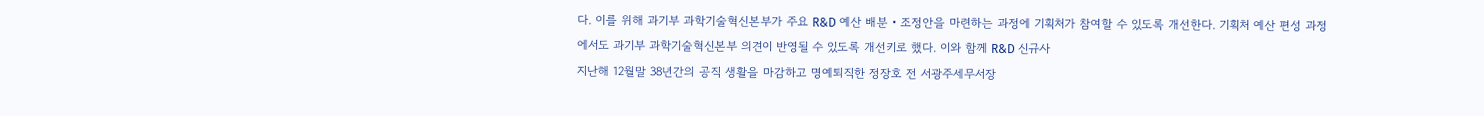다. 이를 위해 과기부 과학기술혁신본부가 주요 R&D 예산 배분・조정안을 마련하는 과정에 기획처가 참여할 수 있도록 개선한다. 기획처 예산 편성 과정에서도 과기부 과학기술혁신본부 의견이 반영될 수 있도록 개선키로 했다. 이와 함께 R&D 신규사
지난해 12월말 38년간의 공직 생활을 마감하고 명예퇴직한 정장호 전 서광주세무서장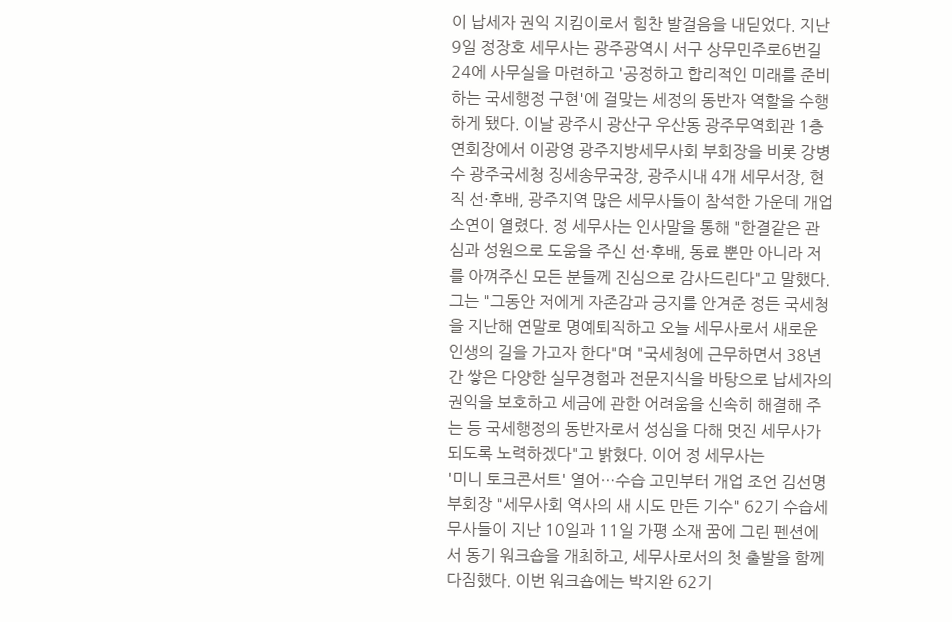이 납세자 권익 지킴이로서 힘찬 발걸음을 내딛었다. 지난 9일 정장호 세무사는 광주광역시 서구 상무민주로6번길 24에 사무실을 마련하고 '공정하고 합리적인 미래를 준비하는 국세행정 구현'에 걸맞는 세정의 동반자 역할을 수행하게 됐다. 이날 광주시 광산구 우산동 광주무역회관 1층 연회장에서 이광영 광주지방세무사회 부회장을 비롯 강병수 광주국세청 징세송무국장, 광주시내 4개 세무서장, 현직 선·후배, 광주지역 많은 세무사들이 참석한 가운데 개업소연이 열렸다. 정 세무사는 인사말을 통해 "한결같은 관심과 성원으로 도움을 주신 선·후배, 동료 뿐만 아니라 저를 아껴주신 모든 분들께 진심으로 감사드린다"고 말했다. 그는 "그동안 저에게 자존감과 긍지를 안겨준 정든 국세청을 지난해 연말로 명예퇴직하고 오늘 세무사로서 새로운 인생의 길을 가고자 한다"며 "국세청에 근무하면서 38년간 쌓은 다양한 실무경험과 전문지식을 바탕으로 납세자의 권익을 보호하고 세금에 관한 어려움을 신속히 해결해 주는 등 국세행정의 동반자로서 성심을 다해 멋진 세무사가 되도록 노력하겠다"고 밝혔다. 이어 정 세무사는
'미니 토크콘서트' 열어…수습 고민부터 개업 조언 김선명 부회장 "세무사회 역사의 새 시도 만든 기수" 62기 수습세무사들이 지난 10일과 11일 가평 소재 꿈에 그린 펜션에서 동기 워크숍을 개최하고, 세무사로서의 첫 출발을 함께 다짐했다. 이번 워크숍에는 박지완 62기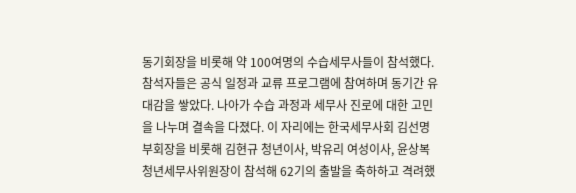동기회장을 비롯해 약 100여명의 수습세무사들이 참석했다. 참석자들은 공식 일정과 교류 프로그램에 참여하며 동기간 유대감을 쌓았다. 나아가 수습 과정과 세무사 진로에 대한 고민을 나누며 결속을 다졌다. 이 자리에는 한국세무사회 김선명 부회장을 비롯해 김현규 청년이사, 박유리 여성이사, 윤상복 청년세무사위원장이 참석해 62기의 출발을 축하하고 격려했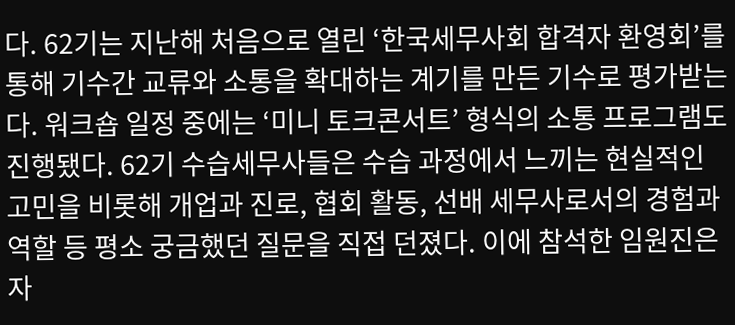다. 62기는 지난해 처음으로 열린 ‘한국세무사회 합격자 환영회’를 통해 기수간 교류와 소통을 확대하는 계기를 만든 기수로 평가받는다. 워크숍 일정 중에는 ‘미니 토크콘서트’ 형식의 소통 프로그램도 진행됐다. 62기 수습세무사들은 수습 과정에서 느끼는 현실적인 고민을 비롯해 개업과 진로, 협회 활동, 선배 세무사로서의 경험과 역할 등 평소 궁금했던 질문을 직접 던졌다. 이에 참석한 임원진은 자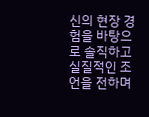신의 현장 경험을 바탕으로 솔직하고 실질적인 조언을 전하며